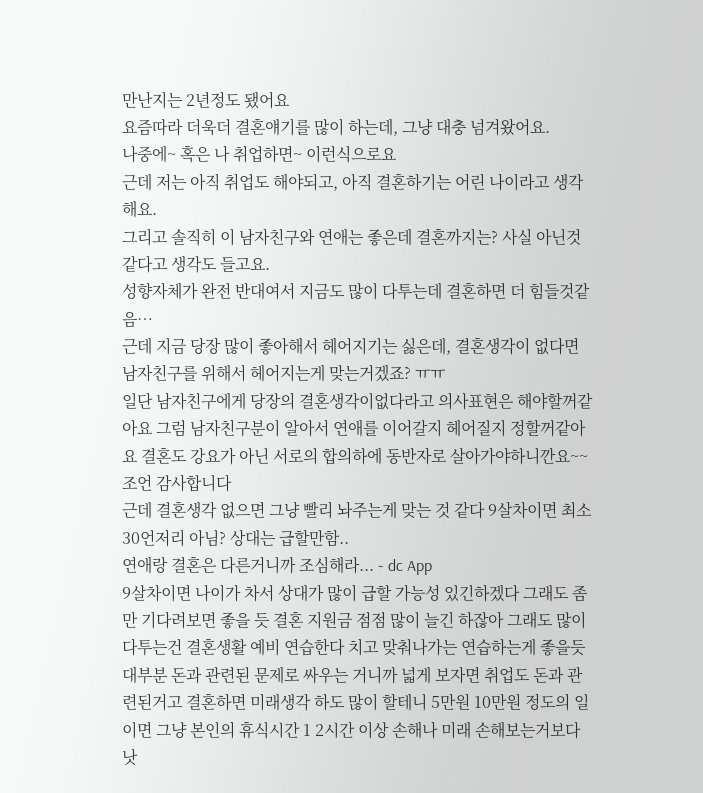만난지는 2년정도 됐어요
요즘따라 더욱더 결혼얘기를 많이 하는데, 그냥 대충 넘겨왔어요.
나중에~ 혹은 나 취업하면~ 이런식으로요
근데 저는 아직 취업도 해야되고, 아직 결혼하기는 어린 나이라고 생각해요.
그리고 솔직히 이 남자친구와 연애는 좋은데 결혼까지는? 사실 아닌것 같다고 생각도 들고요.
성향자체가 완전 반대여서 지금도 많이 다투는데 결혼하면 더 힘들것같음…
근데 지금 당장 많이 좋아해서 헤어지기는 싫은데, 결혼생각이 없다면 남자친구를 위해서 헤어지는게 맞는거겠죠? ㅠㅠ
일단 남자친구에게 당장의 결혼생각이없다라고 의사표현은 해야할꺼같아요 그럼 남자친구분이 알아서 연애를 이어갈지 헤어질지 정할꺼같아요 결혼도 강요가 아닌 서로의 합의하에 동반자로 살아가야하니깐요~~
조언 감사합니다
근데 결혼생각 없으면 그냥 빨리 놔주는게 맞는 것 같다 9살차이면 최소 30언저리 아님? 상대는 급할만함..
연애랑 결혼은 다른거니까 조심해라... - dc App
9살차이면 나이가 차서 상대가 많이 급할 가능성 있긴하겠다 그래도 좀만 기다려보면 좋을 듯 결혼 지원금 점점 많이 늘긴 하잖아 그래도 많이 다투는건 결혼생활 예비 연습한다 치고 맞춰나가는 연습하는게 좋을듯 대부분 돈과 관련된 문제로 싸우는 거니까 넓게 보자면 취업도 돈과 관련된거고 결혼하면 미래생각 하도 많이 할테니 5만원 10만원 정도의 일이면 그냥 본인의 휴식시간 1 2시간 이상 손해나 미래 손해보는거보다 낫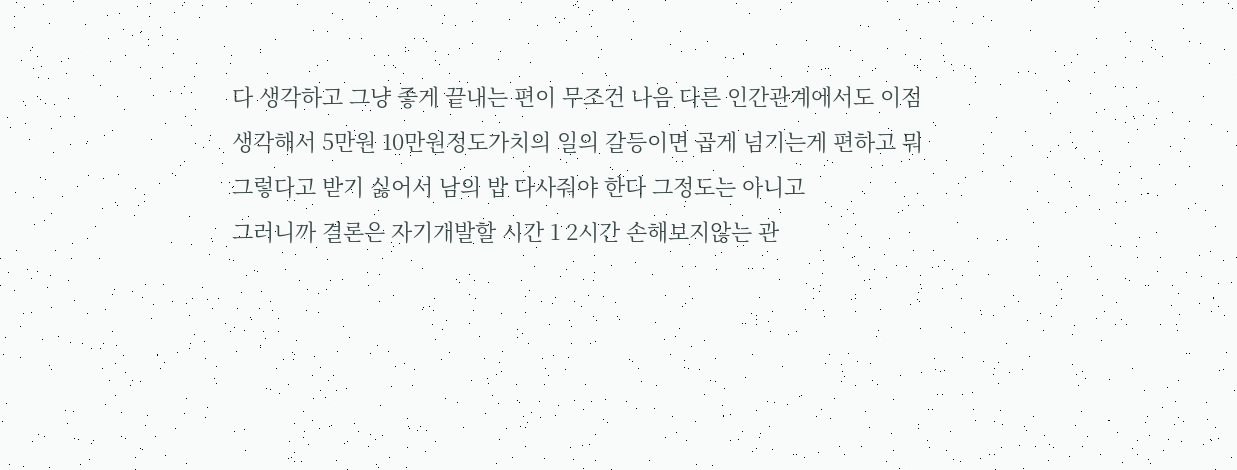다 생각하고 그냥 좋게 끝내는 편이 무조건 나음 다른 인간관계에서도 이점 생각해서 5만원 10만원정도가치의 일의 갈등이면 곱게 넘기는게 편하고 뭐 그렇다고 받기 싫어서 남의 밥 다사줘야 한다 그정도는 아니고
그러니까 결론은 자기개발할 시간 1 2시간 손해보지않는 관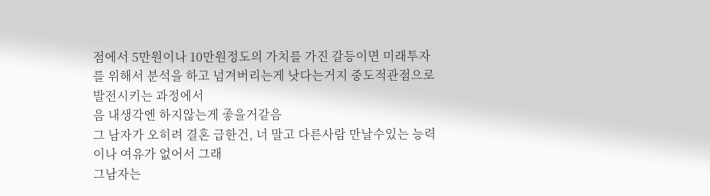점에서 5만원이나 10만원정도의 가치를 가진 갈등이면 미래투자를 위해서 분석을 하고 넘겨버리는게 낫다는거지 중도적관점으로 발전시키는 과정에서
음 내생각엔 하지않는게 좋을거같음
그 남자가 오히려 결혼 급한건, 너 말고 다른사람 만날수있는 능력이나 여유가 없어서 그래
그남자는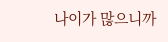나이가 많으니까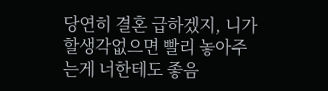당연히 결혼 급하겠지, 니가 할생각없으면 빨리 놓아주는게 너한테도 좋음